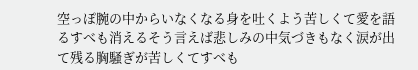空っぽ腕の中からいなくなる身を吐くよう苦しくて愛を語るすべも消えるそう言えば悲しみの中気づきもなく涙が出て残る胸騒ぎが苦しくてすべも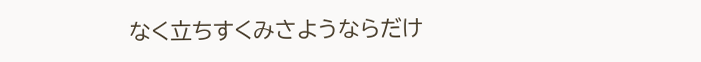なく立ちすくみさようならだけ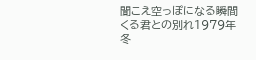聞こえ空っぽになる瞬間くる君との別れ1979年冬